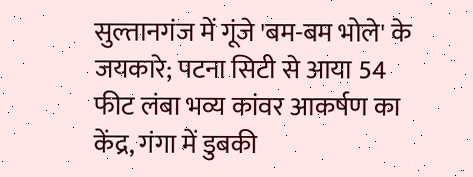सुल्तानगंज में गूंजे 'बम-बम भोले' के जयकारे; पटना सिटी से आया 54 फीट लंबा भव्य कांवर आकर्षण का केंद्र, गंगा में डुबकी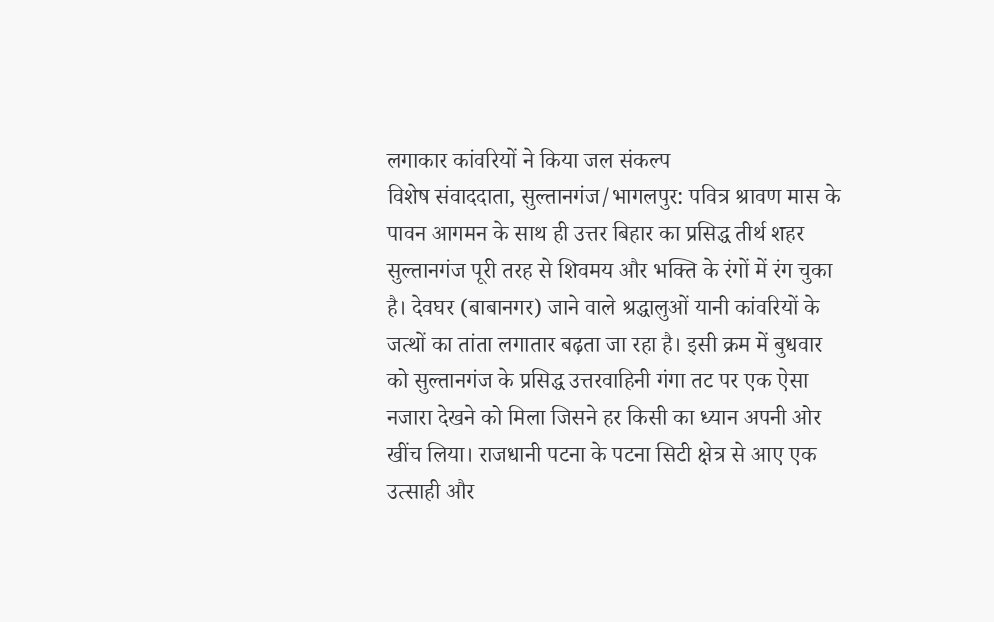लगाकार कांवरियों ने किया जल संकल्प
विशेष संवाददाता, सुल्तानगंज/भागलपुर: पवित्र श्रावण मास के पावन आगमन के साथ ही उत्तर बिहार का प्रसिद्ध तीर्थ शहर सुल्तानगंज पूरी तरह से शिवमय और भक्ति के रंगों में रंग चुका है। देवघर (बाबानगर) जाने वाले श्रद्धालुओं यानी कांवरियों के जत्थों का तांता लगातार बढ़ता जा रहा है। इसी क्रम में बुधवार को सुल्तानगंज के प्रसिद्ध उत्तरवाहिनी गंगा तट पर एक ऐसा नजारा देखने को मिला जिसने हर किसी का ध्यान अपनी ओर खींच लिया। राजधानी पटना के पटना सिटी क्षेत्र से आए एक उत्साही और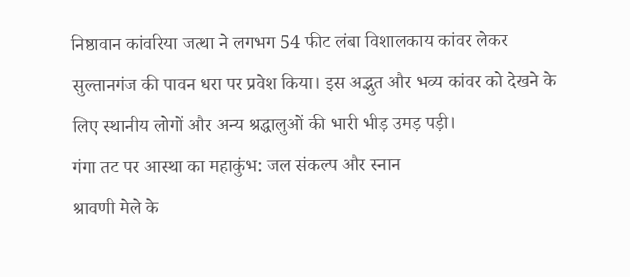निष्ठावान कांवरिया जत्था ने लगभग 54 फीट लंबा विशालकाय कांवर लेकर सुल्तानगंज की पावन धरा पर प्रवेश किया। इस अद्भुत और भव्य कांवर को देखने के लिए स्थानीय लोगों और अन्य श्रद्धालुओं की भारी भीड़ उमड़ पड़ी।
गंगा तट पर आस्था का महाकुंभ: जल संकल्प और स्नान
श्रावणी मेले के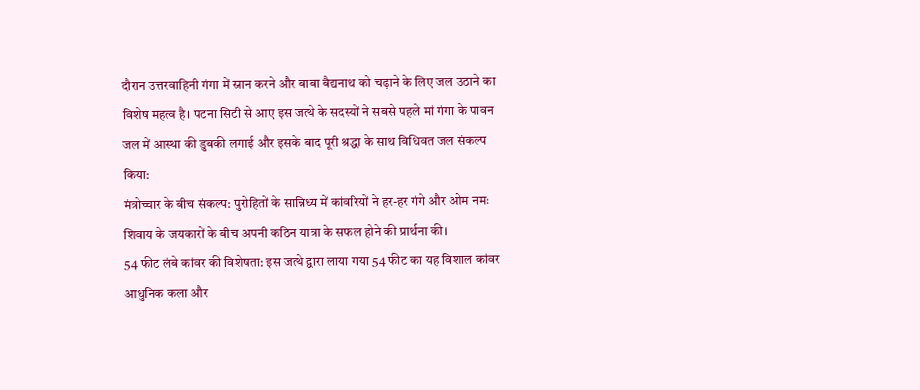दौरान उत्तरवाहिनी गंगा में स्नान करने और बाबा बैद्यनाथ को चढ़ाने के लिए जल उठाने का विशेष महत्व है। पटना सिटी से आए इस जत्थे के सदस्यों ने सबसे पहले मां गंगा के पावन जल में आस्था की डुबकी लगाई और इसके बाद पूरी श्रद्धा के साथ विधिवत जल संकल्प किया:
मंत्रोच्चार के बीच संकल्प: पुरोहितों के सान्निध्य में कांवरियों ने हर-हर गंगे और ओम नमः शिवाय के जयकारों के बीच अपनी कठिन यात्रा के सफल होने की प्रार्थना की।
54 फीट लंबे कांवर की विशेषता: इस जत्थे द्वारा लाया गया 54 फीट का यह विशाल कांवर आधुनिक कला और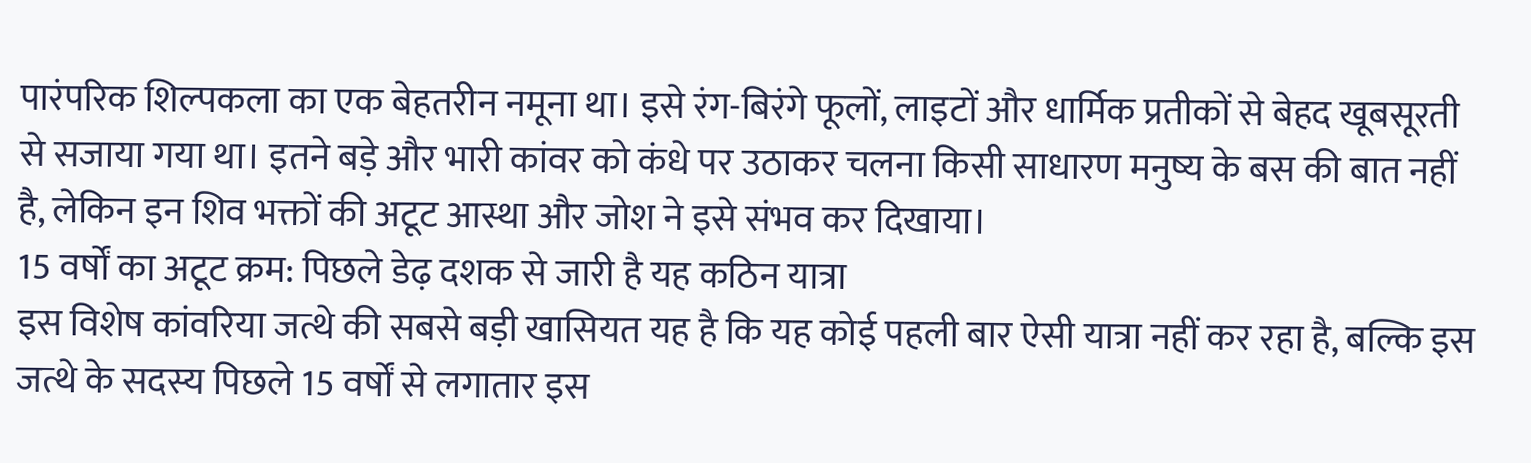पारंपरिक शिल्पकला का एक बेहतरीन नमूना था। इसे रंग-बिरंगे फूलों, लाइटों और धार्मिक प्रतीकों से बेहद खूबसूरती से सजाया गया था। इतने बड़े और भारी कांवर को कंधे पर उठाकर चलना किसी साधारण मनुष्य के बस की बात नहीं है, लेकिन इन शिव भक्तों की अटूट आस्था और जोश ने इसे संभव कर दिखाया।
15 वर्षों का अटूट क्रम: पिछले डेढ़ दशक से जारी है यह कठिन यात्रा
इस विशेष कांवरिया जत्थे की सबसे बड़ी खासियत यह है कि यह कोई पहली बार ऐसी यात्रा नहीं कर रहा है, बल्कि इस जत्थे के सदस्य पिछले 15 वर्षों से लगातार इस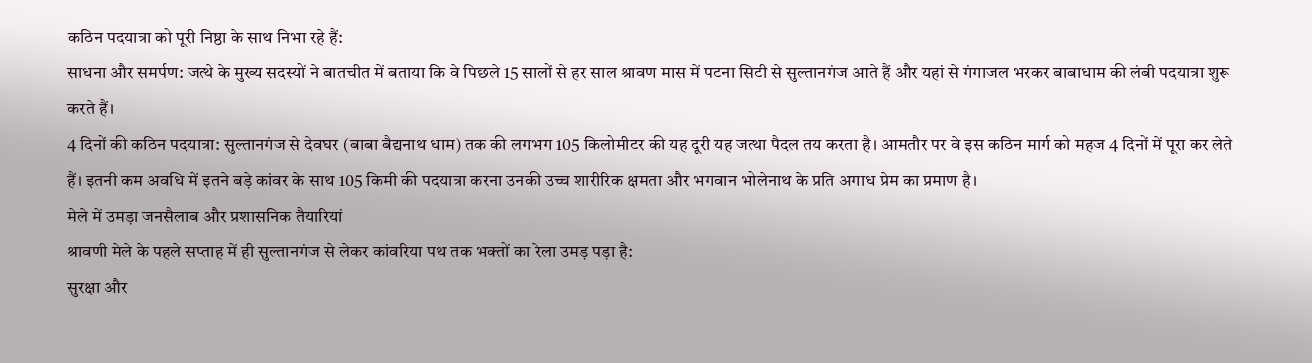कठिन पदयात्रा को पूरी निष्ठा के साथ निभा रहे हैं:
साधना और समर्पण: जत्थे के मुख्य सदस्यों ने बातचीत में बताया कि वे पिछले 15 सालों से हर साल श्रावण मास में पटना सिटी से सुल्तानगंज आते हैं और यहां से गंगाजल भरकर बाबाधाम की लंबी पदयात्रा शुरू करते हैं।
4 दिनों की कठिन पदयात्रा: सुल्तानगंज से देवघर (बाबा बैद्यनाथ धाम) तक की लगभग 105 किलोमीटर की यह दूरी यह जत्था पैदल तय करता है। आमतौर पर वे इस कठिन मार्ग को महज 4 दिनों में पूरा कर लेते हैं। इतनी कम अवधि में इतने बड़े कांवर के साथ 105 किमी की पदयात्रा करना उनकी उच्च शारीरिक क्षमता और भगवान भोलेनाथ के प्रति अगाध प्रेम का प्रमाण है।
मेले में उमड़ा जनसैलाब और प्रशासनिक तैयारियां
श्रावणी मेले के पहले सप्ताह में ही सुल्तानगंज से लेकर कांवरिया पथ तक भक्तों का रेला उमड़ पड़ा है:
सुरक्षा और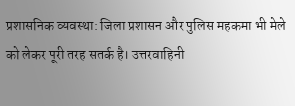प्रशासनिक व्यवस्था: जिला प्रशासन और पुलिस महकमा भी मेले को लेकर पूरी तरह सतर्क है। उत्तरवाहिनी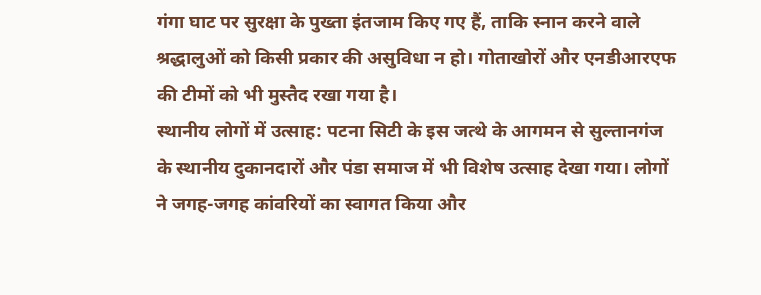गंगा घाट पर सुरक्षा के पुख्ता इंतजाम किए गए हैं, ताकि स्नान करने वाले श्रद्धालुओं को किसी प्रकार की असुविधा न हो। गोताखोरों और एनडीआरएफ की टीमों को भी मुस्तैद रखा गया है।
स्थानीय लोगों में उत्साह: पटना सिटी के इस जत्थे के आगमन से सुल्तानगंज के स्थानीय दुकानदारों और पंडा समाज में भी विशेष उत्साह देखा गया। लोगों ने जगह-जगह कांवरियों का स्वागत किया और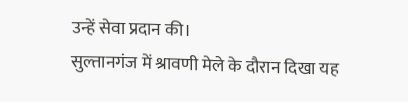उन्हें सेवा प्रदान की।
सुल्तानगंज में श्रावणी मेले के दौरान दिखा यह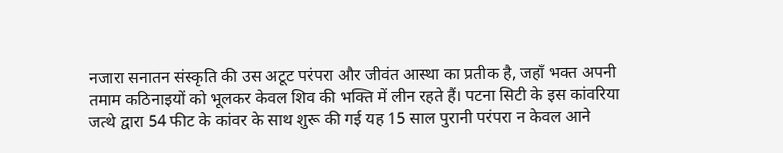नजारा सनातन संस्कृति की उस अटूट परंपरा और जीवंत आस्था का प्रतीक है, जहाँ भक्त अपनी तमाम कठिनाइयों को भूलकर केवल शिव की भक्ति में लीन रहते हैं। पटना सिटी के इस कांवरिया जत्थे द्वारा 54 फीट के कांवर के साथ शुरू की गई यह 15 साल पुरानी परंपरा न केवल आने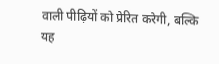वाली पीढ़ियों को प्रेरित करेगी, बल्कि यह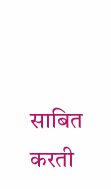साबित करती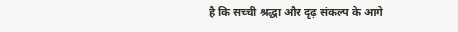है कि सच्ची श्रद्धा और दृढ़ संकल्प के आगे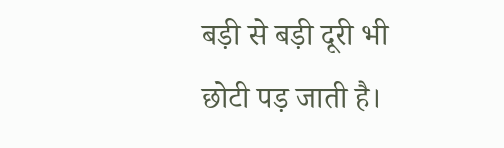बड़ी से बड़ी दूरी भी छोटी पड़ जाती है।